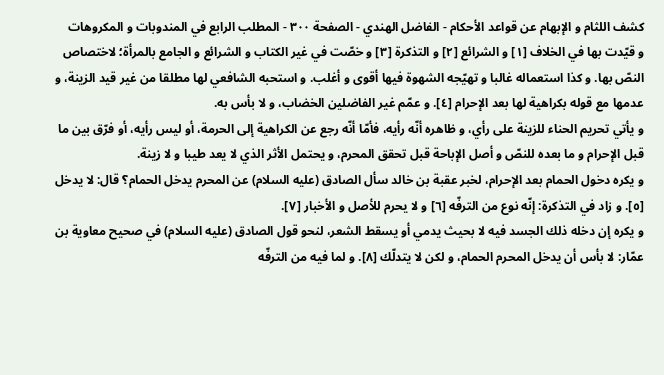كشف اللثام و الإبهام عن قواعد الأحكام - الفاضل الهندي - الصفحة ٣٠٠ - المطلب الرابع في المندوبات و المكروهات
و قيّدت بها في الخلاف [١] و الشرائع [٢] و التذكرة [٣] و خصّت في غير الكتاب و الشرائع و الجامع بالمرأة؛ لاختصاص النصّ بها. و كذا استعماله غالبا و تهيّجه الشهوة فيها أقوى و أغلب. و استحبه الشافعي لها مطلقا من غير قيد الزينة، و عدمها مع قوله بكراهية لها بعد الإحرام [٤]. و عمّم غير الفاضلين الخضاب، و لا بأس به.
و يأتي تحريم الحناء للزينة على رأي، و ظاهره أنّه رأيه، فأمّا أنّه رجع عن الكراهية إلى الحرمة، أو ليس رأيه، أو فرّق بين ما قبل الإحرام و ما بعده للنصّ و أصل الإباحة قبل تحقق المحرم، و يحتمل الأثر الذي لا يعد طيبا و لا زينة.
و يكره دخول الحمام بعد الإحرام، لخبر عقبة بن خالد سأل الصادق (عليه السلام) عن المحرم يدخل الحمام؟ قال: لا يدخل [٥]. و زاد في التذكرة: إنّه نوع من الترفّه [٦] و لا يحرم للأصل و الأخبار [٧].
و يكره إن دخله ذلك الجسد فيه لا بحيث يدمي أو يسقط الشعر، لنحو قول الصادق (عليه السلام) في صحيح معاوية بن عمّار: لا بأس أن يدخل المحرم الحمام، و لكن لا يتدلّك [٨]. و لما فيه من الترفّه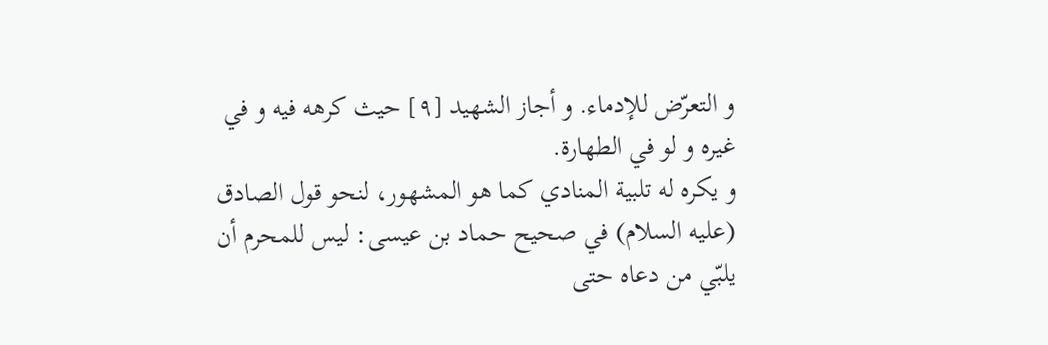و التعرّض للإدماء. و أجاز الشهيد [٩] حيث كرهه فيه و في غيره و لو في الطهارة.
و يكره له تلبية المنادي كما هو المشهور، لنحو قول الصادق (عليه السلام) في صحيح حماد بن عيسى: ليس للمحرم أن يلبّي من دعاه حتى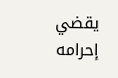يقضي إحرامه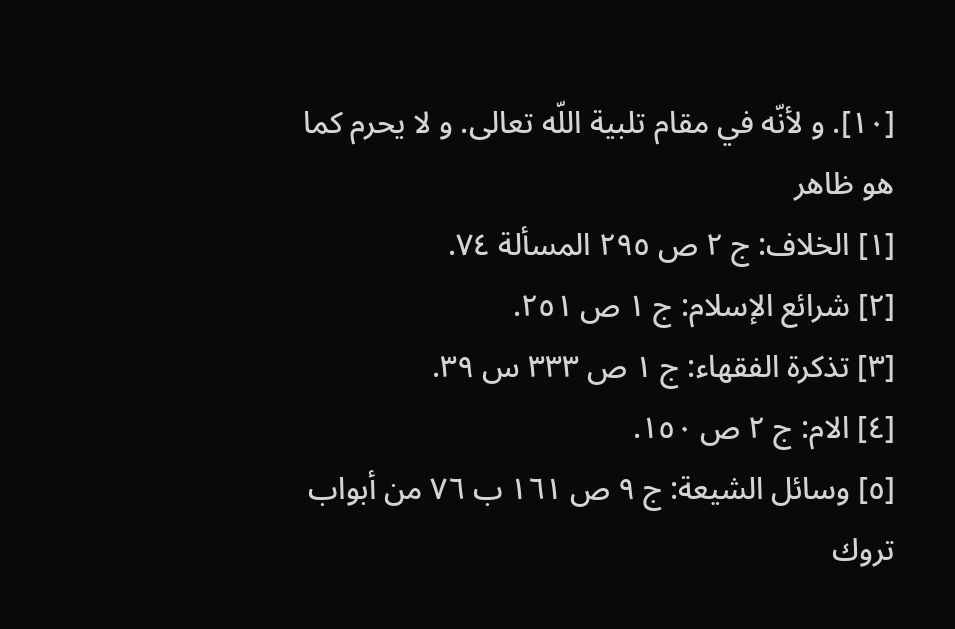[١٠]. و لأنّه في مقام تلبية اللّه تعالى. و لا يحرم كما هو ظاهر
[١] الخلاف: ج ٢ ص ٢٩٥ المسألة ٧٤.
[٢] شرائع الإسلام: ج ١ ص ٢٥١.
[٣] تذكرة الفقهاء: ج ١ ص ٣٣٣ س ٣٩.
[٤] الام: ج ٢ ص ١٥٠.
[٥] وسائل الشيعة: ج ٩ ص ١٦١ ب ٧٦ من أبواب تروك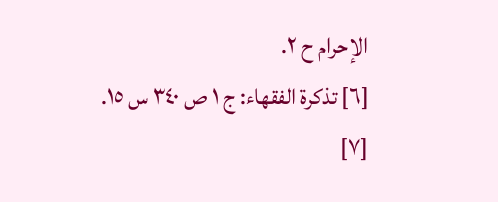الإحرام ح ٢.
[٦] تذكرة الفقهاء: ج ١ ص ٣٤٠ س ١٥.
[٧]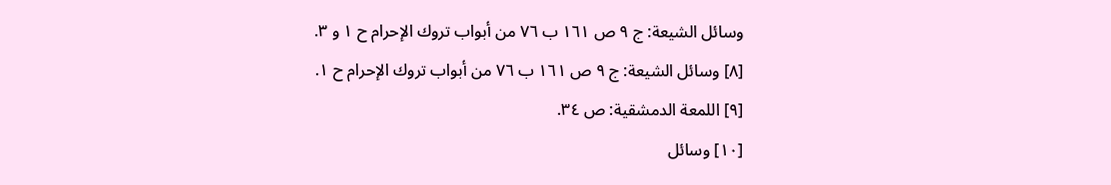وسائل الشيعة: ج ٩ ص ١٦١ ب ٧٦ من أبواب تروك الإحرام ح ١ و ٣.
[٨] وسائل الشيعة: ج ٩ ص ١٦١ ب ٧٦ من أبواب تروك الإحرام ح ١.
[٩] اللمعة الدمشقية: ص ٣٤.
[١٠] وسائل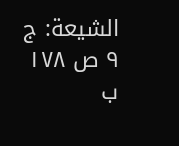الشيعة: ج ٩ ص ١٧٨ ب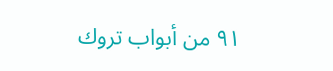٩١ من أبواب تروك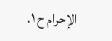الإحرام ح ١.